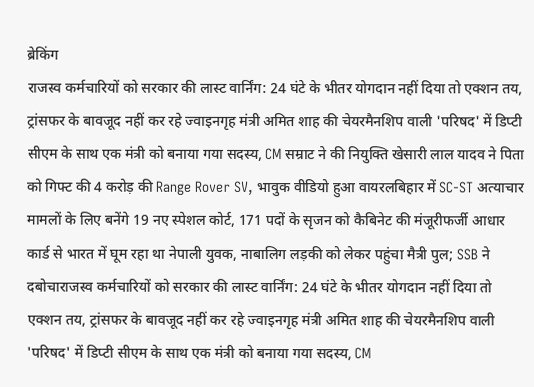ब्रेकिंग
राजस्व कर्मचारियों को सरकार की लास्ट वार्निंग: 24 घंटे के भीतर योगदान नहीं दिया तो एक्शन तय, ट्रांसफर के बावजूद नहीं कर रहे ज्वाइनगृह मंत्री अमित शाह की चेयरमैनशिप वाली 'परिषद' में डिप्टी सीएम के साथ एक मंत्री को बनाया गया सदस्य, CM सम्राट ने की नियुक्ति खेसारी लाल यादव ने पिता को गिफ्ट की 4 करोड़ की Range Rover SV, भावुक वीडियो हुआ वायरलबिहार में SC-ST अत्याचार मामलों के लिए बनेंगे 19 नए स्पेशल कोर्ट, 171 पदों के सृजन को कैबिनेट की मंजूरीफर्जी आधार कार्ड से भारत में घूम रहा था नेपाली युवक, नाबालिग लड़की को लेकर पहुंचा मैत्री पुल; SSB ने दबोचाराजस्व कर्मचारियों को सरकार की लास्ट वार्निंग: 24 घंटे के भीतर योगदान नहीं दिया तो एक्शन तय, ट्रांसफर के बावजूद नहीं कर रहे ज्वाइनगृह मंत्री अमित शाह की चेयरमैनशिप वाली 'परिषद' में डिप्टी सीएम के साथ एक मंत्री को बनाया गया सदस्य, CM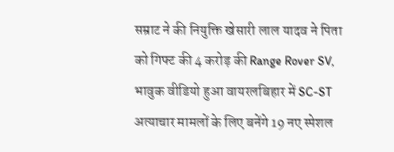सम्राट ने की नियुक्ति खेसारी लाल यादव ने पिता को गिफ्ट की 4 करोड़ की Range Rover SV, भावुक वीडियो हुआ वायरलबिहार में SC-ST अत्याचार मामलों के लिए बनेंगे 19 नए स्पेशल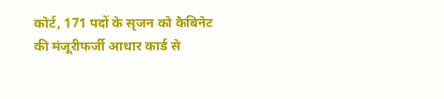कोर्ट, 171 पदों के सृजन को कैबिनेट की मंजूरीफर्जी आधार कार्ड से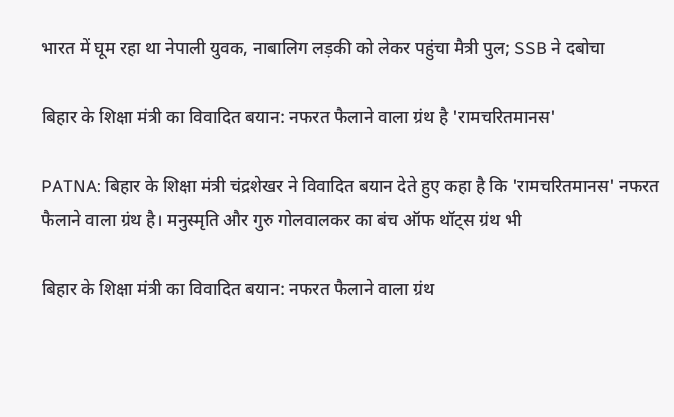भारत में घूम रहा था नेपाली युवक, नाबालिग लड़की को लेकर पहुंचा मैत्री पुल; SSB ने दबोचा

बिहार के शिक्षा मंत्री का विवादित बयान: नफरत फैलाने वाला ग्रंथ है 'रामचरितमानस'

PATNA: बिहार के शिक्षा मंत्री चंद्रशेखर ने विवादित बयान देते हुए कहा है कि 'रामचरितमानस' नफरत फैलाने वाला ग्रंथ है। मनुस्मृति और गुरु गोलवालकर का बंच ऑफ थॉट्स ग्रंथ भी

बिहार के शिक्षा मंत्री का विवादित बयान: नफरत फैलाने वाला ग्रंथ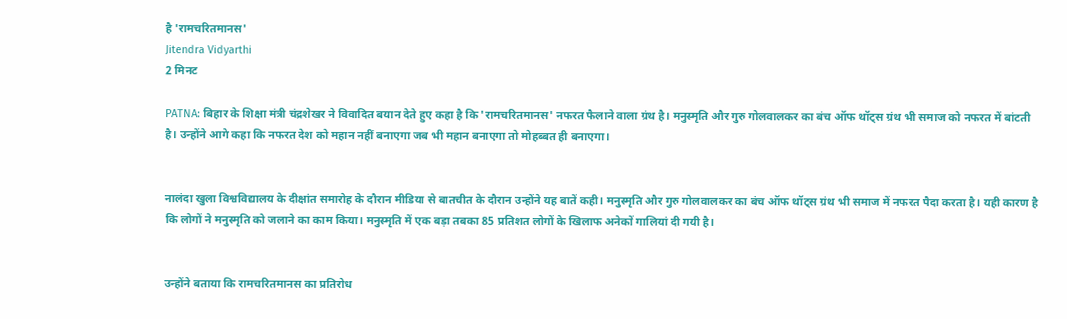है 'रामचरितमानस'
Jitendra Vidyarthi
2 मिनट

PATNA: बिहार के शिक्षा मंत्री चंद्रशेखर ने विवादित बयान देते हुए कहा है कि 'रामचरितमानस' नफरत फैलाने वाला ग्रंथ है। मनुस्मृति और गुरु गोलवालकर का बंच ऑफ थॉट्स ग्रंथ भी समाज को नफरत में बांटती है। उन्होंने आगे कहा कि नफरत देश को महान नहीं बनाएगा जब भी महान बनाएगा तो मोहब्बत ही बनाएगा।


नालंदा खुला विश्वविद्यालय के दीक्षांत समारोह के दौरान मीडिया से बातचीत के दौरान उन्होंने यह बातें कही। मनुस्मृति और गुरु गोलवालकर का बंच ऑफ थॉट्स ग्रंथ भी समाज में नफरत पैदा करता है। यही कारण है कि लोगों ने मनुस्मृति को जलाने का काम किया। मनुस्मृति में एक बड़ा तबका 85 प्रतिशत लोगों के खिलाफ अनेकों गालियां दी गयी है।


उन्होंने बताया कि रामचरितमानस का प्रतिरोध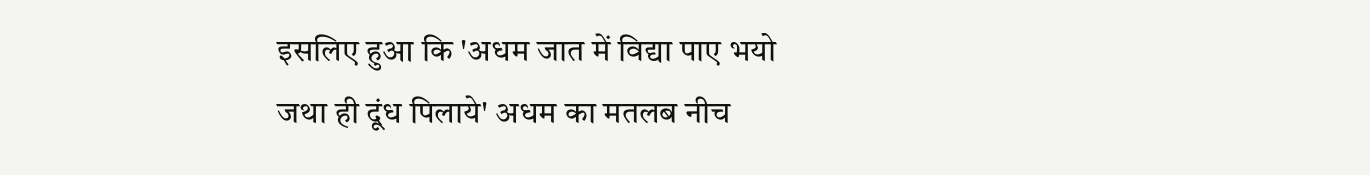इसलिए हुआ कि 'अधम जात में विद्या पाए भयो जथा ही दूंध पिलाये' अधम का मतलब नीच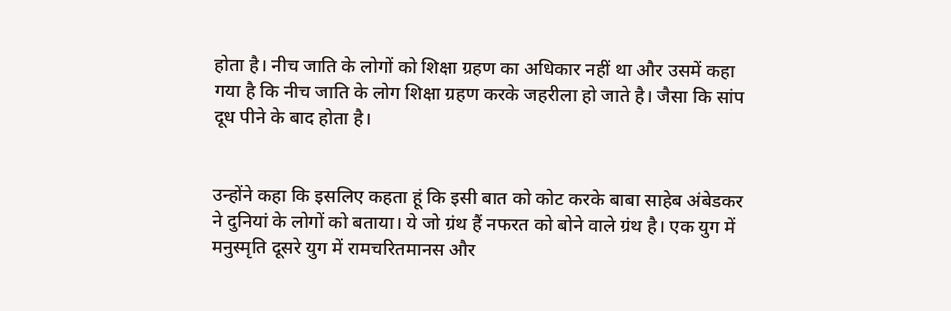होता है। नीच जाति के लोगों को शिक्षा ग्रहण का अधिकार नहीं था और उसमें कहा गया है कि नीच जाति के लोग शिक्षा ग्रहण करके जहरीला हो जाते है। जैसा कि सांप दूध पीने के बाद होता है।


उन्होंने कहा कि इसलिए कहता हूं कि इसी बात को कोट करके बाबा साहेब अंबेडकर ने दुनियां के लोगों को बताया। ये जो ग्रंथ हैं नफरत को बोने वाले ग्रंथ है। एक युग में मनुस्मृति दूसरे युग में रामचरितमानस और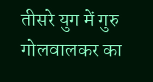तीसरे युग में गुरु गोलवालकर का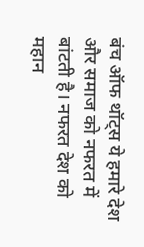बंच ऑफ थॉट्स ये हमारे देश और समाज को नफरत में बांटती है। नफरत देश को महान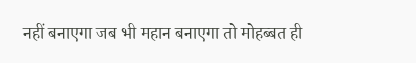नहीं बनाएगा जब भी महान बनाएगा तो मोहब्बत ही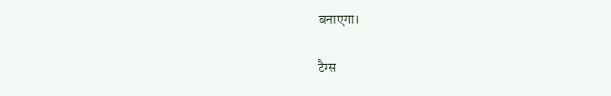बनाएगा।

टैग्स